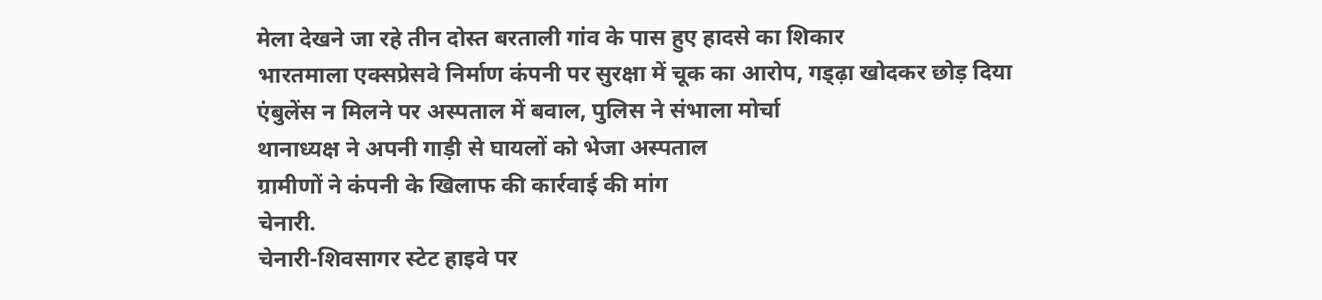मेला देखने जा रहे तीन दोस्त बरताली गांव के पास हुए हादसे का शिकार
भारतमाला एक्सप्रेसवे निर्माण कंपनी पर सुरक्षा में चूक का आरोप, गड्ढ़ा खोदकर छोड़ दिया
एंबुलेंस न मिलने पर अस्पताल में बवाल, पुलिस ने संभाला मोर्चा
थानाध्यक्ष ने अपनी गाड़ी से घायलों को भेजा अस्पताल
ग्रामीणों ने कंपनी के खिलाफ की कार्रवाई की मांग
चेनारी.
चेनारी-शिवसागर स्टेट हाइवे पर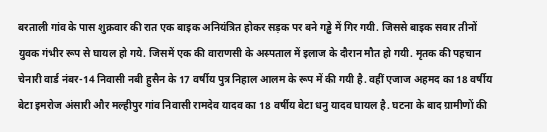बरताली गांव के पास शुक्रवार की रात एक बाइक अनियंत्रित होकर सड़क पर बने गड्ढे में गिर गयी. जिससे बाइक सवार तीनों युवक गंभीर रूप से घायल हो गये. जिसमें एक की वाराणसी के अस्पताल में इलाज के दौरान मौत हो गयी. मृतक की पहचान चेनारी वार्ड नंबर-14 निवासी नबी हुसैन के 17 वर्षीय पुत्र निहाल आलम के रूप में की गयी है. वहीं एजाज अहमद का 18 वर्षीय बेटा इमरोज अंसारी और मल्हीपुर गांव निवासी रामदेव यादव का 18 वर्षीय बेटा धनु यादव घायल है. घटना के बाद ग्रामीणों की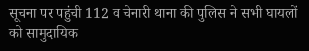सूचना पर पहुंची 112 व चेनारी थाना की पुलिस ने सभी घायलों को सामुदायिक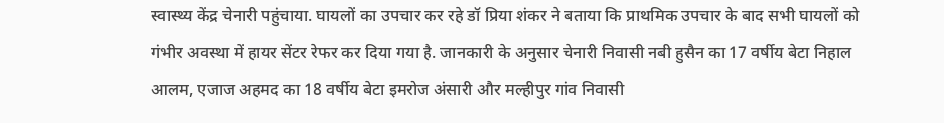स्वास्थ्य केंद्र चेनारी पहुंचाया. घायलों का उपचार कर रहे डॉ प्रिया शंकर ने बताया कि प्राथमिक उपचार के बाद सभी घायलों को गंभीर अवस्था में हायर सेंटर रेफर कर दिया गया है. जानकारी के अनुसार चेनारी निवासी नबी हुसैन का 17 वर्षीय बेटा निहाल आलम, एजाज अहमद का 18 वर्षीय बेटा इमरोज अंसारी और मल्हीपुर गांव निवासी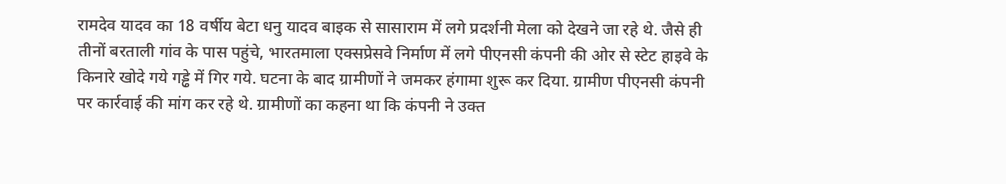रामदेव यादव का 18 वर्षीय बेटा धनु यादव बाइक से सासाराम में लगे प्रदर्शनी मेला को देखने जा रहे थे. जैसे ही तीनों बरताली गांव के पास पहुंचे, भारतमाला एक्सप्रेसवे निर्माण में लगे पीएनसी कंपनी की ओर से स्टेट हाइवे के किनारे खोदे गये गड्ढे में गिर गये. घटना के बाद ग्रामीणों ने जमकर हंगामा शुरू कर दिया. ग्रामीण पीएनसी कंपनी पर कार्रवाई की मांग कर रहे थे. ग्रामीणों का कहना था कि कंपनी ने उक्त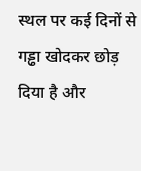स्थल पर कई दिनों से गड्ढा खोदकर छोड़ दिया है और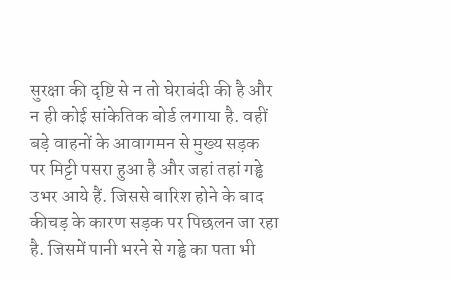सुरक्षा की दृष्टि से न तो घेराबंदी की है और न ही कोई सांकेतिक बोर्ड लगाया है. वहीं बड़े वाहनों के आवागमन से मुख्य सड़क पर मिट्टी पसरा हुआ है और जहां तहां गड्ढे उभर आये हैं. जिससे बारिश होने के बाद कीचड़ के कारण सड़क पर पिछलन जा रहा है. जिसमें पानी भरने से गड्ढे का पता भी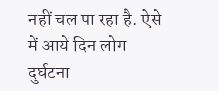नहीं चल पा रहा है. ऐसे में आये दिन लोग दुर्घटना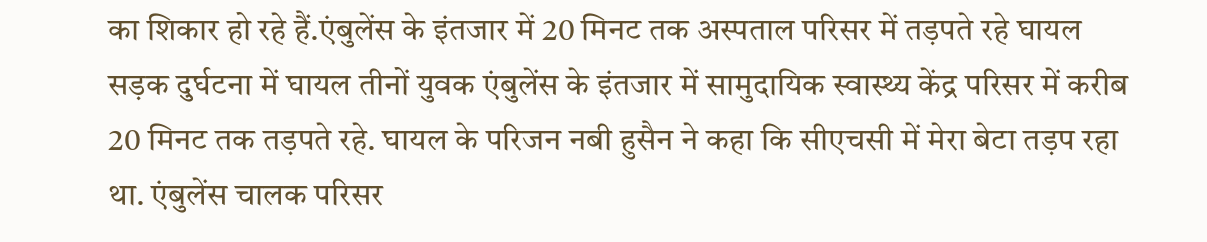का शिकार हो रहे हैं.एंबुलेंस के इंतजार में 20 मिनट तक अस्पताल परिसर में तड़पते रहे घायल
सड़क दुर्घटना में घायल तीनों युवक एंबुलेंस के इंतजार में सामुदायिक स्वास्थ्य केंद्र परिसर में करीब 20 मिनट तक तड़पते रहे. घायल के परिजन नबी हुसैन ने कहा कि सीएचसी में मेरा बेटा तड़प रहा था. एंबुलेंस चालक परिसर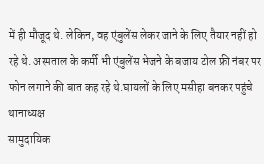में ही मौजूद थे. लेकिन, वह एंबुलेंस लेकर जाने के लिए तैयार नहीं हो रहे थे. अस्पताल के कर्मी भी एंबुलेंस भेजने के बजाय टोल फ्री नंबर पर फोन लगाने की बात कह रहे थे.घायलों के लिए मसीहा बनकर पहुंचे थानाध्यक्ष
सामुदायिक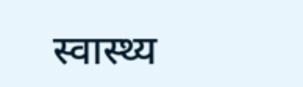स्वास्थ्य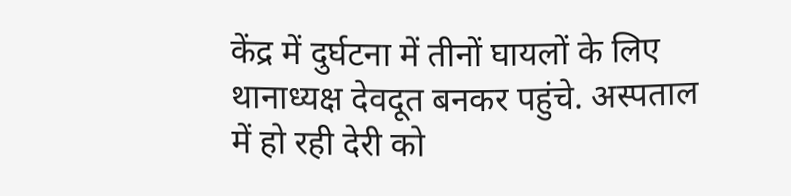केंद्र में दुर्घटना में तीनों घायलों के लिए थानाध्यक्ष देवदूत बनकर पहुंचे. अस्पताल में हो रही देरी को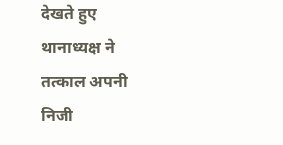देखते हुए थानाध्यक्ष ने तत्काल अपनी निजी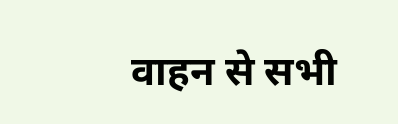वाहन से सभी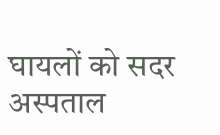घायलों को सदर अस्पताल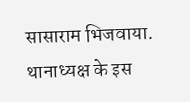सासाराम भिजवाया. थानाध्यक्ष के इस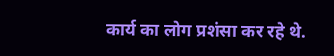कार्य का लोग प्रशंसा कर रहे थे.